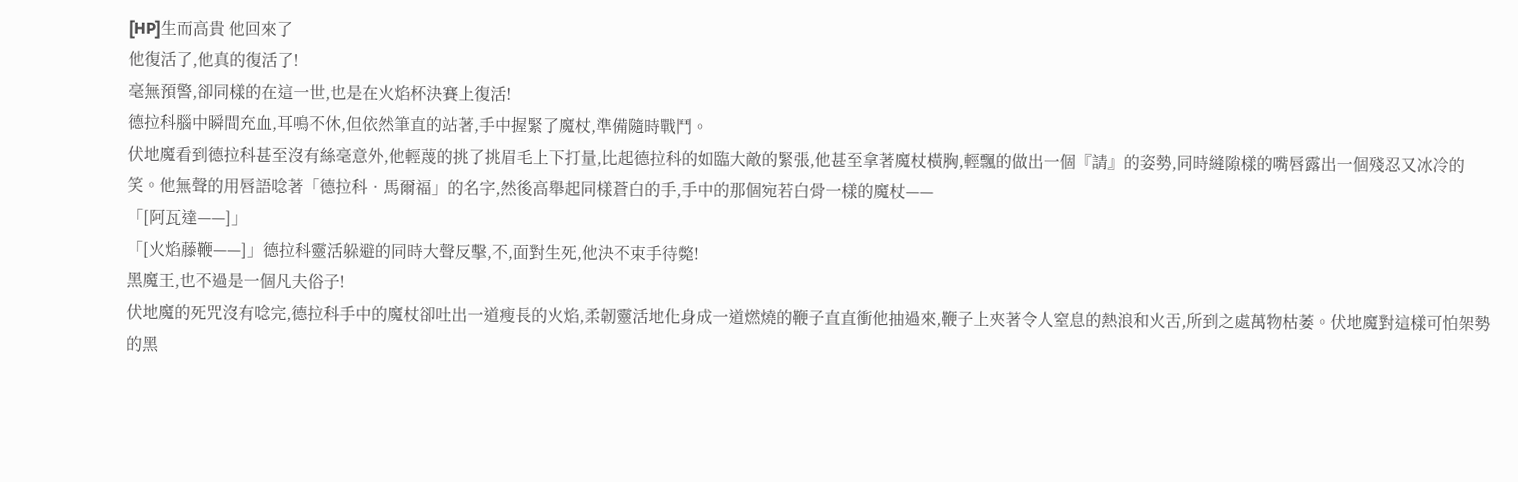[HP]生而高貴 他回來了
他復活了,他真的復活了!
毫無預警,卻同樣的在這一世,也是在火焰杯決賽上復活!
德拉科腦中瞬間充血,耳鳴不休,但依然筆直的站著,手中握緊了魔杖,準備隨時戰鬥。
伏地魔看到德拉科甚至沒有絲毫意外,他輕蔑的挑了挑眉毛上下打量,比起德拉科的如臨大敵的緊張,他甚至拿著魔杖橫胸,輕飄的做出一個『請』的姿勢,同時縫隙樣的嘴唇露出一個殘忍又冰冷的笑。他無聲的用唇語唸著「德拉科•馬爾福」的名字,然後高舉起同樣蒼白的手,手中的那個宛若白骨一樣的魔杖——
「[阿瓦達——]」
「[火焰藤鞭——]」德拉科靈活躲避的同時大聲反擊,不,面對生死,他決不束手待斃!
黑魔王,也不過是一個凡夫俗子!
伏地魔的死咒沒有唸完,德拉科手中的魔杖卻吐出一道瘦長的火焰,柔韌靈活地化身成一道燃燒的鞭子直直衝他抽過來,鞭子上夾著令人窒息的熱浪和火舌,所到之處萬物枯萎。伏地魔對這樣可怕架勢的黑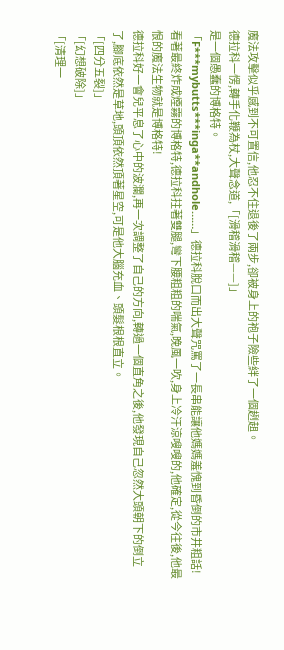魔法攻擊似乎感到不可置信,他忍不住退後了兩步,卻被身上的袍子險些絆了一個趔趄。
德拉科一愣,轉手化鞭為杖,大聲念道,「[滑稽滑稽——]」
是一個愚蠢的博格特。
「F***mybutts***inga**andhole……」德拉科脫口而出大聲咒罵了一長串能讓他媽媽羞愧到昏倒的市井粗話!
看著最終炸成煙霧的博格特,德拉科拄著雙腿,彎下腰粗粗的喘氣,晚風一吹,身上冷汗涼嗖嗖的,他確定,從今往後,他最恨的魔法生物就是博格特!
德拉科好一會兒平息了心中的波瀾,再一次調整了自己的方向,轉過一個直角之後,他發現自己忽然大頭朝下的倒立了,腳底依然是草地,頭頂依然頂著星空,可是他大腦充血、頭髮根根直立。
「[四分五裂]」
「[幻想破除]」
「[清理一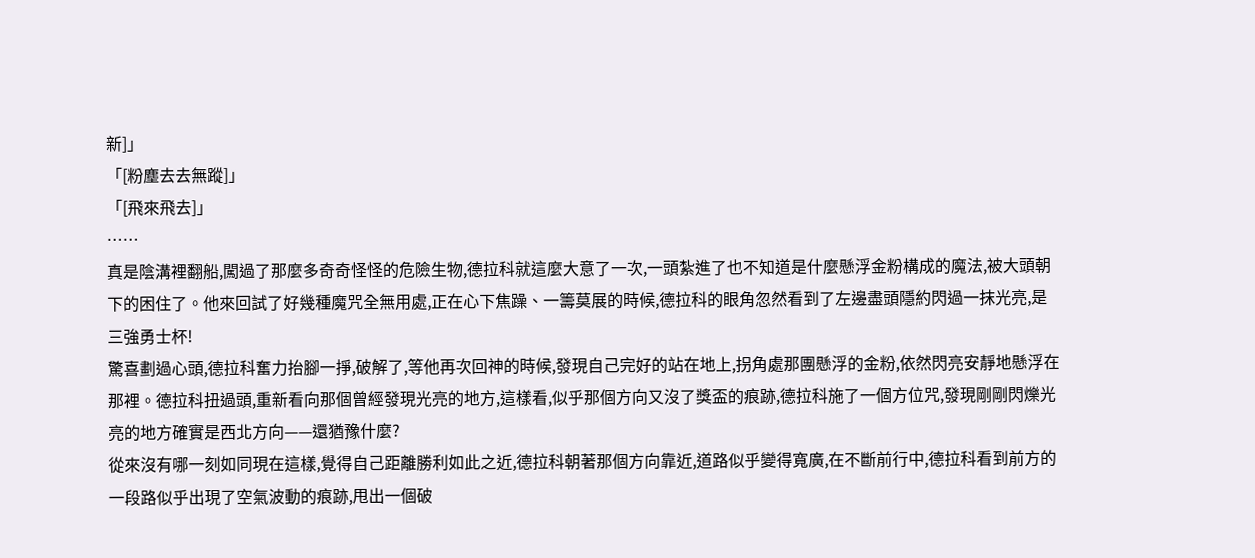新]」
「[粉塵去去無蹤]」
「[飛來飛去]」
……
真是陰溝裡翻船,闖過了那麼多奇奇怪怪的危險生物,德拉科就這麼大意了一次,一頭紮進了也不知道是什麼懸浮金粉構成的魔法,被大頭朝下的困住了。他來回試了好幾種魔咒全無用處,正在心下焦躁、一籌莫展的時候,德拉科的眼角忽然看到了左邊盡頭隱約閃過一抹光亮,是三強勇士杯!
驚喜劃過心頭,德拉科奮力抬腳一掙,破解了,等他再次回神的時候,發現自己完好的站在地上,拐角處那團懸浮的金粉,依然閃亮安靜地懸浮在那裡。德拉科扭過頭,重新看向那個曾經發現光亮的地方,這樣看,似乎那個方向又沒了獎盃的痕跡,德拉科施了一個方位咒,發現剛剛閃爍光亮的地方確實是西北方向——還猶豫什麼?
從來沒有哪一刻如同現在這樣,覺得自己距離勝利如此之近,德拉科朝著那個方向靠近,道路似乎變得寬廣,在不斷前行中,德拉科看到前方的一段路似乎出現了空氣波動的痕跡,甩出一個破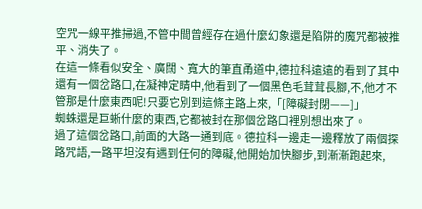空咒一線平推掃過,不管中間曾經存在過什麼幻象還是陷阱的魔咒都被推平、消失了。
在這一條看似安全、廣闊、寬大的筆直甬道中,德拉科遠遠的看到了其中還有一個岔路口,在凝神定睛中,他看到了一個黑色毛茸茸長腳,不,他才不管那是什麼東西呢!只要它別到這條主路上來,「[障礙封閉——]」
蜘蛛還是巨蜥什麼的東西,它都被封在那個岔路口裡別想出來了。
過了這個岔路口,前面的大路一通到底。德拉科一邊走一邊釋放了兩個探路咒語,一路平坦沒有遇到任何的障礙,他開始加快腳步,到漸漸跑起來,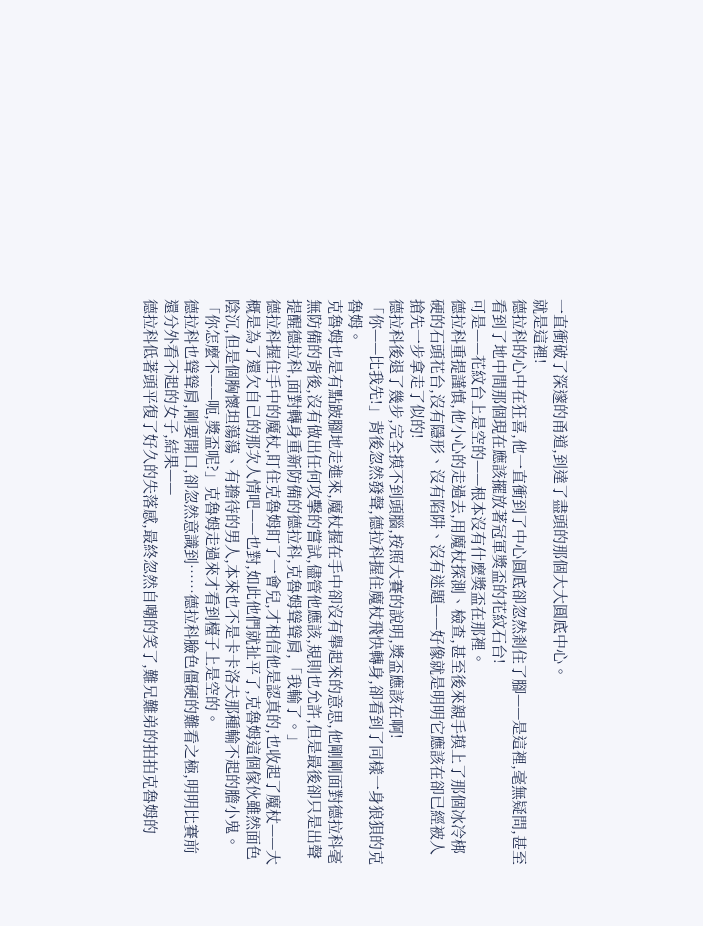一直衝破了深邃的甬道,到達了盡頭的那個大大圓底中心。
就是這裡!
德拉科的心中在狂喜,他一直衝到了中心圓底卻忽然剎住了腳——是這裡,毫無疑問,甚至看到了地中間那個現在應該擺放著冠軍獎盃的花紋石台!
可是——花紋台上是空的——根本沒有什麼獎盃在那裡。
德拉科重提謹慎,他小心的走過去,用魔杖探測、檢查,甚至後來親手摸上了那個冰冷梆硬的石頭花台,沒有隱形、沒有陷阱、沒有迷題——好像就是明明它應該在卻已經被人搶先一步拿走了似的!
德拉科後退了幾步,完全摸不到頭腦,按照大賽的說明,獎盃應該在啊!
「你——比我先!」背後忽然發聲,德拉科握住魔杖飛快轉身,卻看到了同樣一身狼狽的克魯姆。
克魯姆也是有點跛腳地走進來,魔杖握在手中卻沒有舉起來的意思,他剛剛面對德拉科毫無防備的背後,沒有做出任何攻擊的嘗試,儘管他應該,規則也允許,但是最後卻只是出聲提醒德拉科,面對轉身重新防備的德拉科,克魯姆聳聳肩,「我輸了。」
德拉科握住手中的魔杖,盯住克魯姆盯了一會兒,才相信他是認真的,也收起了魔杖——大概是為了還欠自己的那次人情吧——也對,如此他們就扯平了,克魯姆這個傢伙雖然面色陰沉,但是個胸懷坦蕩蕩、有擔待的男人,本來也不是卡卡洛夫那種輸不起的膽小鬼。
「你怎麼不——呃,獎盃呢?」克魯姆走過來才看到檯子上是空的。
德拉科也聳聳肩,剛要開口,卻忽然意識到……德拉科臉色僵硬的難看之極,明明比賽前還分外看不起的女子,結果——
德拉科低著頭平復了好久的失落感,最終忽然自嘲的笑了,難兄難弟的拍拍克魯姆的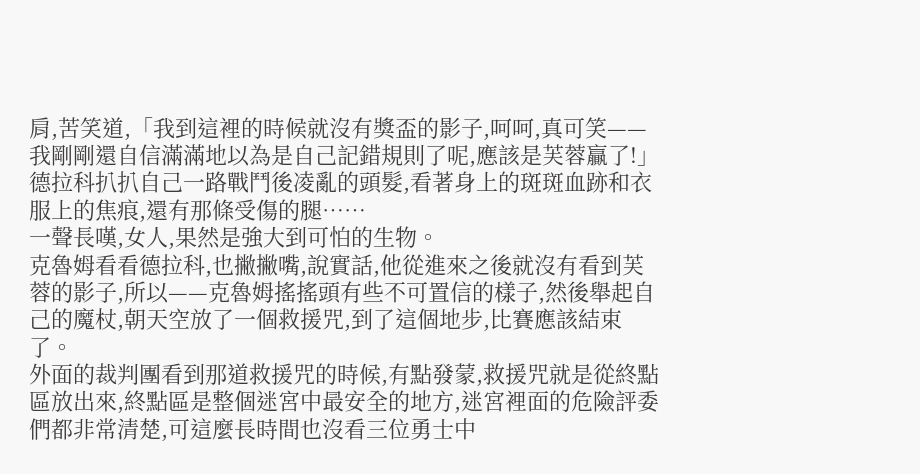肩,苦笑道,「我到這裡的時候就沒有獎盃的影子,呵呵,真可笑——我剛剛還自信滿滿地以為是自己記錯規則了呢,應該是芙蓉贏了!」德拉科扒扒自己一路戰鬥後凌亂的頭髮,看著身上的斑斑血跡和衣服上的焦痕,還有那條受傷的腿……
一聲長嘆,女人,果然是強大到可怕的生物。
克魯姆看看德拉科,也撇撇嘴,說實話,他從進來之後就沒有看到芙蓉的影子,所以——克魯姆搖搖頭有些不可置信的樣子,然後舉起自己的魔杖,朝天空放了一個救援咒,到了這個地步,比賽應該結束了。
外面的裁判團看到那道救援咒的時候,有點發蒙,救援咒就是從終點區放出來,終點區是整個迷宮中最安全的地方,迷宮裡面的危險評委們都非常清楚,可這麼長時間也沒看三位勇士中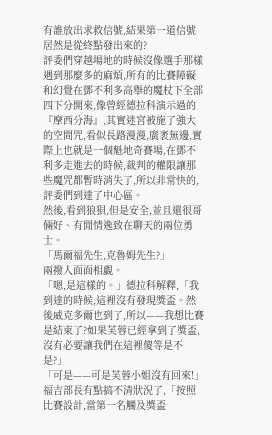有誰放出求救信號,結果第一道信號居然是從終點發出來的?
評委們穿越場地的時候沒像選手那樣遇到那麼多的麻煩,所有的比賽障礙和幻覺在鄧不利多高舉的魔杖下全部四下分開來,像曾經德拉科演示過的『摩西分海』,其實迷宮被施了強大的空間咒,看似長路漫漫,廣袤無邊,實際上也就是一個魁地奇賽場,在鄧不利多走進去的時候,裁判的權限讓那些魔咒都暫時消失了,所以非常快的,評委們到達了中心區。
然後,看到狼狽,但是安全,並且還很哥倆好、有閒情逸致在聊天的兩位勇士。
「馬爾福先生,克魯姆先生?」
兩撥人面面相覷。
「嗯,是這樣的。」德拉科解釋,「我到達的時候,這裡沒有發現獎盃。然後威克多爾也到了,所以——我想比賽是結束了?如果芙蓉已經拿到了獎盃,沒有必要讓我們在這裡傻等是不是?」
「可是——可是芙蓉小姐沒有回來!」福吉部長有點搞不清狀況了,「按照比賽設計,當第一名觸及獎盃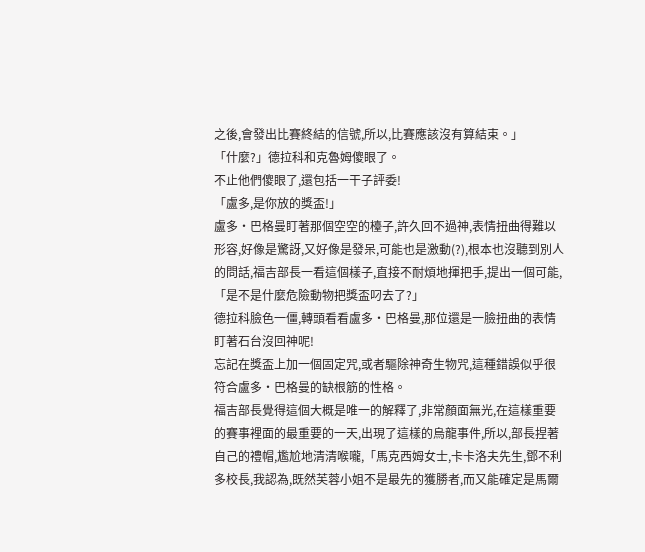之後,會發出比賽終結的信號,所以,比賽應該沒有算結束。」
「什麼?」德拉科和克魯姆傻眼了。
不止他們傻眼了,還包括一干子評委!
「盧多,是你放的獎盃!」
盧多•巴格曼盯著那個空空的檯子,許久回不過神,表情扭曲得難以形容,好像是驚訝,又好像是發呆,可能也是激動(?),根本也沒聽到別人的問話,福吉部長一看這個樣子,直接不耐煩地揮把手,提出一個可能,「是不是什麼危險動物把獎盃叼去了?」
德拉科臉色一僵,轉頭看看盧多•巴格曼,那位還是一臉扭曲的表情盯著石台沒回神呢!
忘記在獎盃上加一個固定咒,或者驅除神奇生物咒,這種錯誤似乎很符合盧多•巴格曼的缺根筋的性格。
福吉部長覺得這個大概是唯一的解釋了,非常顏面無光,在這樣重要的賽事裡面的最重要的一天,出現了這樣的烏龍事件,所以,部長捏著自己的禮帽,尷尬地清清喉嚨,「馬克西姆女士,卡卡洛夫先生,鄧不利多校長,我認為,既然芙蓉小姐不是最先的獲勝者,而又能確定是馬爾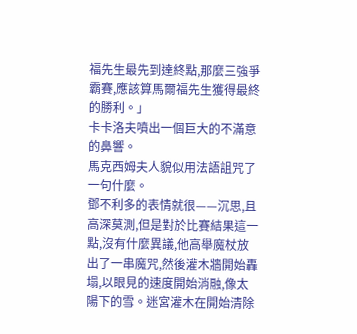福先生最先到達終點,那麼三強爭霸賽,應該算馬爾福先生獲得最終的勝利。」
卡卡洛夫噴出一個巨大的不滿意的鼻響。
馬克西姆夫人貌似用法語詛咒了一句什麼。
鄧不利多的表情就很——沉思,且高深莫測,但是對於比賽結果這一點,沒有什麼異議,他高舉魔杖放出了一串魔咒,然後灌木牆開始轟塌,以眼見的速度開始消融,像太陽下的雪。迷宮灌木在開始清除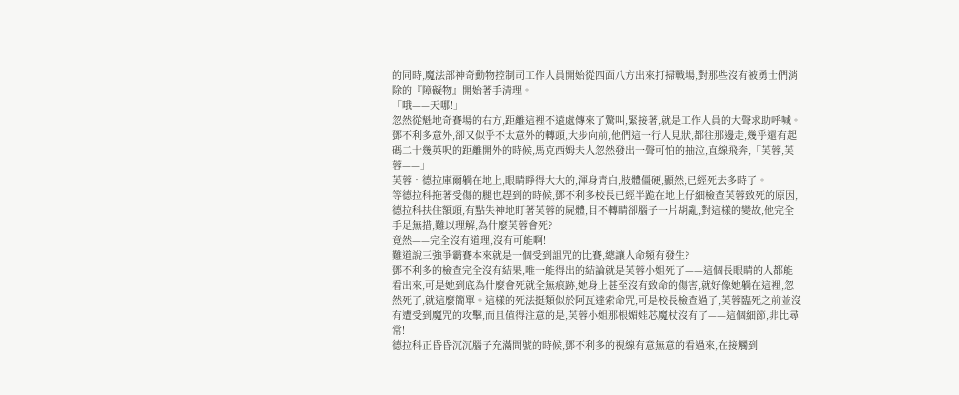的同時,魔法部神奇動物控制司工作人員開始從四面八方出來打掃戰場,對那些沒有被勇士們消除的『障礙物』開始著手清理。
「哦——天哪!」
忽然從魁地奇賽場的右方,距離這裡不遠處傳來了驚叫,緊接著,就是工作人員的大聲求助呼喊。
鄧不利多意外,卻又似乎不太意外的轉頭,大步向前,他們這一行人見狀,都往那邊走,幾乎還有起碼二十幾英呎的距離開外的時候,馬克西姆夫人忽然發出一聲可怕的抽泣,直線飛奔,「芙蓉,芙蓉——」
芙蓉•德拉庫爾躺在地上,眼睛睜得大大的,渾身青白,肢體僵硬,顯然,已經死去多時了。
等德拉科拖著受傷的腿也趕到的時候,鄧不利多校長已經半跪在地上仔細檢查芙蓉致死的原因,德拉科扶住額頭,有點失神地盯著芙蓉的屍體,目不轉睛卻腦子一片胡亂,對這樣的變故,他完全手足無措,難以理解,為什麼芙蓉會死?
竟然——完全沒有道理,沒有可能啊!
難道說三強爭霸賽本來就是一個受到詛咒的比賽,總讓人命頻有發生?
鄧不利多的檢查完全沒有結果,唯一能得出的結論就是芙蓉小姐死了——這個長眼睛的人都能看出來,可是她到底為什麼會死就全無痕跡,她身上甚至沒有致命的傷害,就好像她躺在這裡,忽然死了,就這麼簡單。這樣的死法挺類似於阿瓦達索命咒,可是校長檢查過了,芙蓉臨死之前並沒有遭受到魔咒的攻擊,而且值得注意的是,芙蓉小姐那根媚娃芯魔杖沒有了——這個細節,非比尋常!
德拉科正昏昏沉沉腦子充滿問號的時候,鄧不利多的視線有意無意的看過來,在接觸到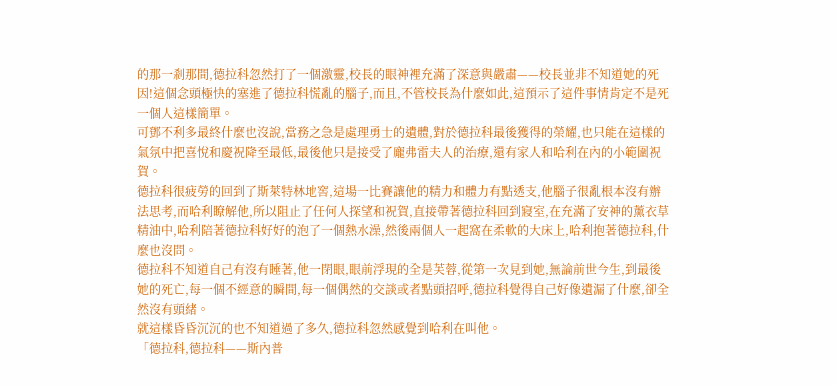的那一剎那間,德拉科忽然打了一個激靈,校長的眼神裡充滿了深意與嚴肅——校長並非不知道她的死因!這個念頭極快的塞進了德拉科慌亂的腦子,而且,不管校長為什麼如此,這預示了這件事情肯定不是死一個人這樣簡單。
可鄧不利多最終什麼也沒說,當務之急是處理勇士的遺體,對於德拉科最後獲得的榮耀,也只能在這樣的氣氛中把喜悅和慶祝降至最低,最後他只是接受了龐弗雷夫人的治療,還有家人和哈利在內的小範圍祝賀。
德拉科很疲勞的回到了斯萊特林地窖,這場一比賽讓他的精力和體力有點透支,他腦子很亂根本沒有辦法思考,而哈利瞭解他,所以阻止了任何人探望和祝賀,直接帶著德拉科回到寢室,在充滿了安神的薰衣草精油中,哈利陪著德拉科好好的泡了一個熱水澡,然後兩個人一起窩在柔軟的大床上,哈利抱著德拉科,什麼也沒問。
德拉科不知道自己有沒有睡著,他一閉眼,眼前浮現的全是芙蓉,從第一次見到她,無論前世今生,到最後她的死亡,每一個不經意的瞬間,每一個偶然的交談或者點頭招呼,德拉科覺得自己好像遺漏了什麼,卻全然沒有頭緒。
就這樣昏昏沉沉的也不知道過了多久,德拉科忽然感覺到哈利在叫他。
「德拉科,德拉科——斯內普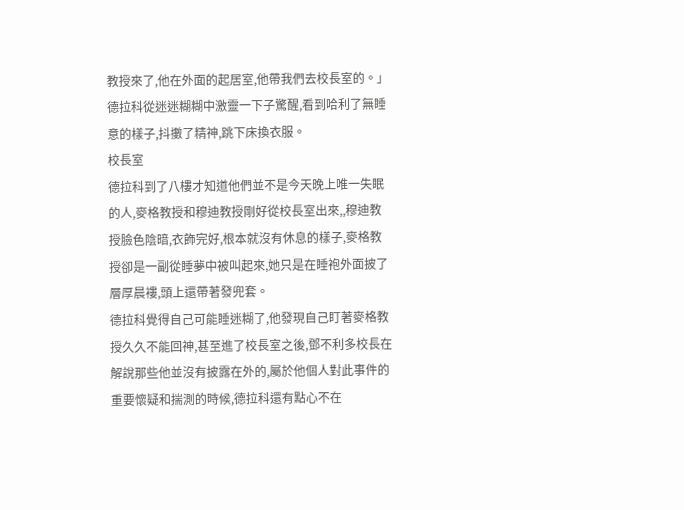教授來了,他在外面的起居室,他帶我們去校長室的。」
德拉科從迷迷糊糊中激靈一下子驚醒,看到哈利了無睡意的樣子,抖擻了精神,跳下床換衣服。
校長室
德拉科到了八樓才知道他們並不是今天晚上唯一失眠的人,麥格教授和穆迪教授剛好從校長室出來,,穆迪教授臉色陰暗,衣飾完好,根本就沒有休息的樣子,麥格教授卻是一副從睡夢中被叫起來,她只是在睡袍外面披了層厚晨褸,頭上還帶著發兜套。
德拉科覺得自己可能睡迷糊了,他發現自己盯著麥格教授久久不能回神,甚至進了校長室之後,鄧不利多校長在解說那些他並沒有披露在外的,屬於他個人對此事件的重要懷疑和揣測的時候,德拉科還有點心不在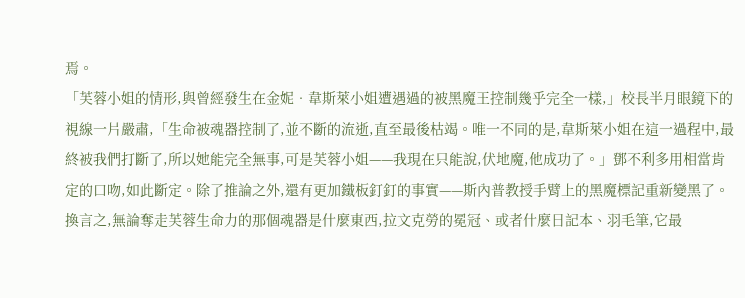焉。
「芙蓉小姐的情形,與曾經發生在金妮•韋斯萊小姐遭遇過的被黑魔王控制幾乎完全一樣,」校長半月眼鏡下的視線一片嚴肅,「生命被魂器控制了,並不斷的流逝,直至最後枯竭。唯一不同的是,韋斯萊小姐在這一過程中,最終被我們打斷了,所以她能完全無事,可是芙蓉小姐——我現在只能說,伏地魔,他成功了。」鄧不利多用相當肯定的口吻,如此斷定。除了推論之外,還有更加鐵板釘釘的事實——斯內普教授手臂上的黑魔標記重新變黑了。
換言之,無論奪走芙蓉生命力的那個魂器是什麼東西,拉文克勞的冕冠、或者什麼日記本、羽毛筆,它最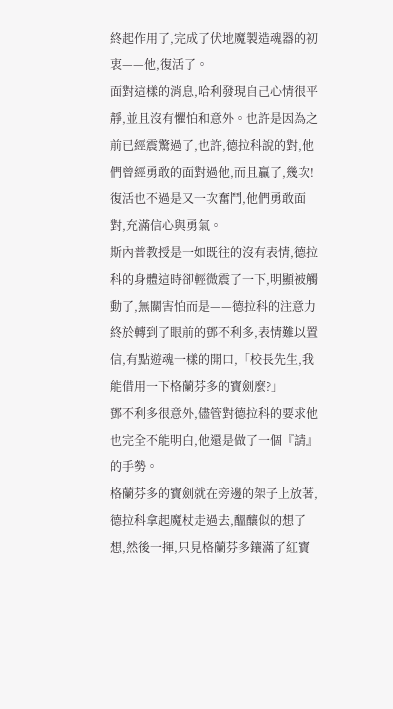終起作用了,完成了伏地魔製造魂器的初衷——他,復活了。
面對這樣的消息,哈利發現自己心情很平靜,並且沒有懼怕和意外。也許是因為之前已經震驚過了,也許,德拉科說的對,他們曾經勇敢的面對過他,而且贏了,幾次!復活也不過是又一次奮鬥,他們勇敢面對,充滿信心與勇氣。
斯內普教授是一如既往的沒有表情,德拉科的身體這時卻輕微震了一下,明顯被觸動了,無關害怕而是——德拉科的注意力終於轉到了眼前的鄧不利多,表情難以置信,有點遊魂一樣的開口,「校長先生,我能借用一下格蘭芬多的寶劍麼?」
鄧不利多很意外,儘管對德拉科的要求他也完全不能明白,他還是做了一個『請』的手勢。
格蘭芬多的寶劍就在旁邊的架子上放著,德拉科拿起魔杖走過去,醞釀似的想了想,然後一揮,只見格蘭芬多鑲滿了紅寶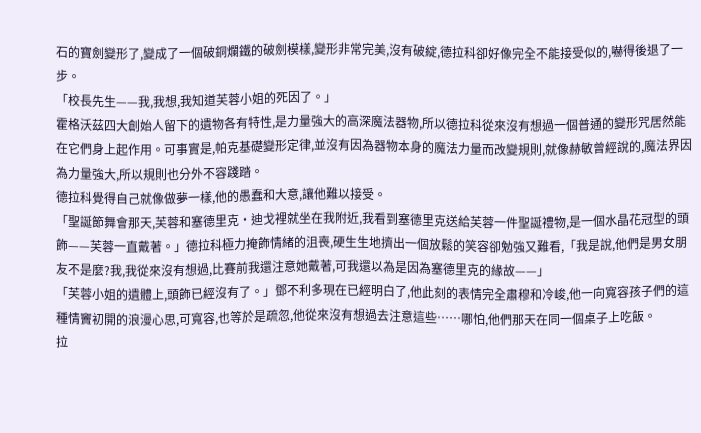石的寶劍變形了,變成了一個破銅爛鐵的破劍模樣,變形非常完美,沒有破綻,德拉科卻好像完全不能接受似的,嚇得後退了一步。
「校長先生——我,我想,我知道芙蓉小姐的死因了。」
霍格沃茲四大創始人留下的遺物各有特性,是力量強大的高深魔法器物,所以德拉科從來沒有想過一個普通的變形咒居然能在它們身上起作用。可事實是,帕克基礎變形定律,並沒有因為器物本身的魔法力量而改變規則,就像赫敏曾經說的,魔法界因為力量強大,所以規則也分外不容踐踏。
德拉科覺得自己就像做夢一樣,他的愚蠢和大意,讓他難以接受。
「聖誕節舞會那天,芙蓉和塞德里克•迪戈裡就坐在我附近,我看到塞德里克送給芙蓉一件聖誕禮物,是一個水晶花冠型的頭飾——芙蓉一直戴著。」德拉科極力掩飾情緒的沮喪,硬生生地擠出一個放鬆的笑容卻勉強又難看,「我是說,他們是男女朋友不是麼?我,我從來沒有想過,比賽前我還注意她戴著,可我還以為是因為塞德里克的緣故——」
「芙蓉小姐的遺體上,頭飾已經沒有了。」鄧不利多現在已經明白了,他此刻的表情完全肅穆和冷峻,他一向寬容孩子們的這種情竇初開的浪漫心思,可寬容,也等於是疏忽,他從來沒有想過去注意這些……哪怕,他們那天在同一個桌子上吃飯。
拉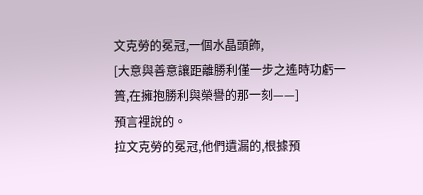文克勞的冕冠,一個水晶頭飾,
[大意與善意讓距離勝利僅一步之遙時功虧一簣,在擁抱勝利與榮譽的那一刻——]
預言裡說的。
拉文克勞的冕冠,他們遺漏的,根據預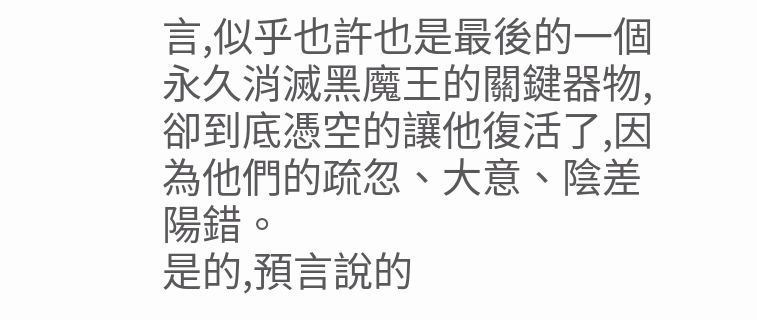言,似乎也許也是最後的一個永久消滅黑魔王的關鍵器物,卻到底憑空的讓他復活了,因為他們的疏忽、大意、陰差陽錯。
是的,預言說的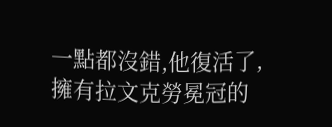一點都沒錯,他復活了,擁有拉文克勞冕冠的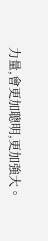力量,會更加聰明,更加強大。